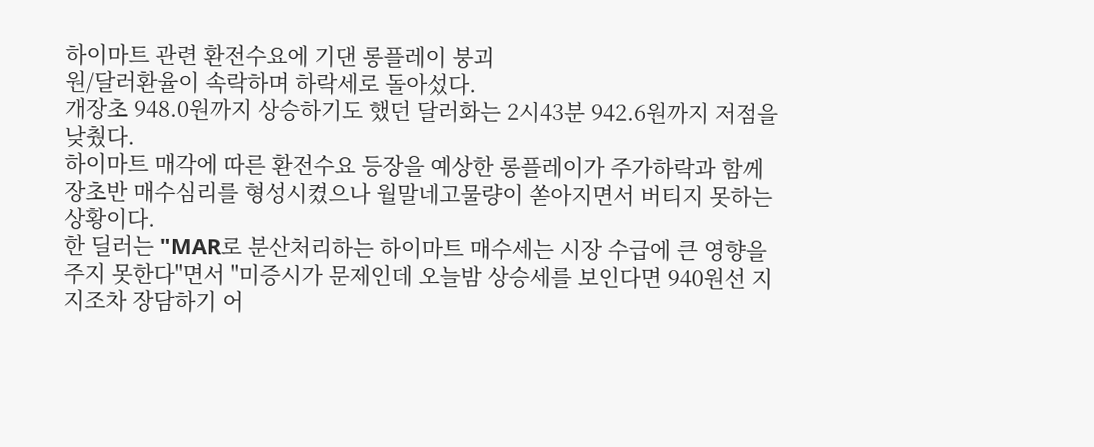하이마트 관련 환전수요에 기댄 롱플레이 붕괴
원/달러환율이 속락하며 하락세로 돌아섰다.
개장초 948.0원까지 상승하기도 했던 달러화는 2시43분 942.6원까지 저점을 낮췄다.
하이마트 매각에 따른 환전수요 등장을 예상한 롱플레이가 주가하락과 함께 장초반 매수심리를 형성시켰으나 월말네고물량이 쏟아지면서 버티지 못하는 상황이다.
한 딜러는 "MAR로 분산처리하는 하이마트 매수세는 시장 수급에 큰 영향을 주지 못한다"면서 "미증시가 문제인데 오늘밤 상승세를 보인다면 940원선 지지조차 장담하기 어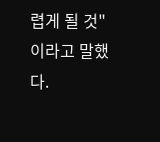렵게 될 것"이라고 말했다.